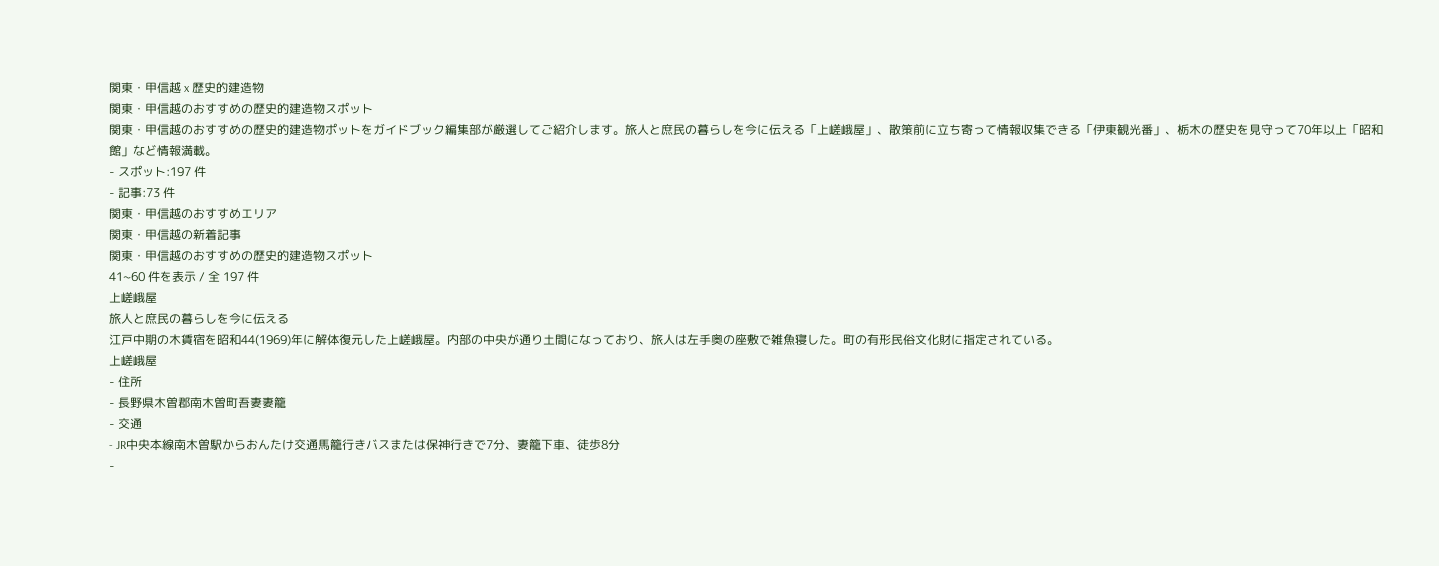関東・甲信越 x 歴史的建造物
関東・甲信越のおすすめの歴史的建造物スポット
関東・甲信越のおすすめの歴史的建造物ポットをガイドブック編集部が厳選してご紹介します。旅人と庶民の暮らしを今に伝える「上嵯峨屋」、散策前に立ち寄って情報収集できる「伊東観光番」、栃木の歴史を見守って70年以上「昭和館」など情報満載。
- スポット:197 件
- 記事:73 件
関東・甲信越のおすすめエリア
関東・甲信越の新着記事
関東・甲信越のおすすめの歴史的建造物スポット
41~60 件を表示 / 全 197 件
上嵯峨屋
旅人と庶民の暮らしを今に伝える
江戸中期の木賃宿を昭和44(1969)年に解体復元した上嵯峨屋。内部の中央が通り土間になっており、旅人は左手奥の座敷で雑魚寝した。町の有形民俗文化財に指定されている。
上嵯峨屋
- 住所
- 長野県木曽郡南木曽町吾妻妻籠
- 交通
- JR中央本線南木曽駅からおんたけ交通馬籠行きバスまたは保神行きで7分、妻籠下車、徒歩8分
-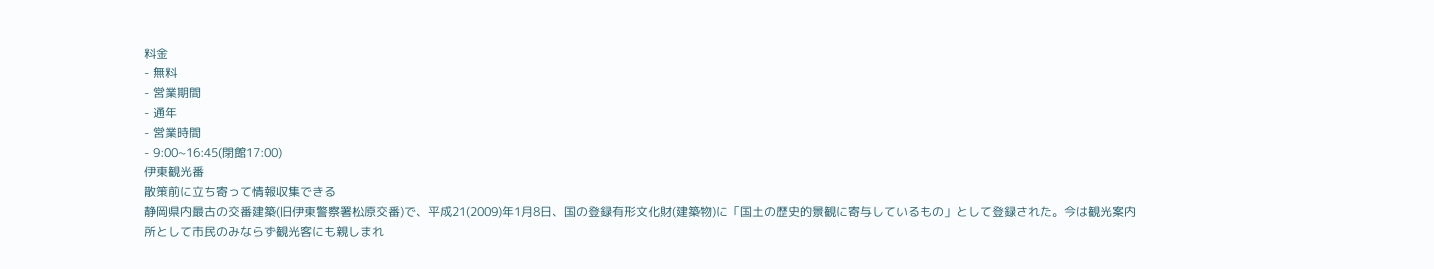料金
- 無料
- 営業期間
- 通年
- 営業時間
- 9:00~16:45(閉館17:00)
伊東観光番
散策前に立ち寄って情報収集できる
静岡県内最古の交番建築(旧伊東警察署松原交番)で、平成21(2009)年1月8日、国の登録有形文化財(建築物)に「国土の歴史的景観に寄与しているもの」として登録された。今は観光案内所として市民のみならず観光客にも親しまれ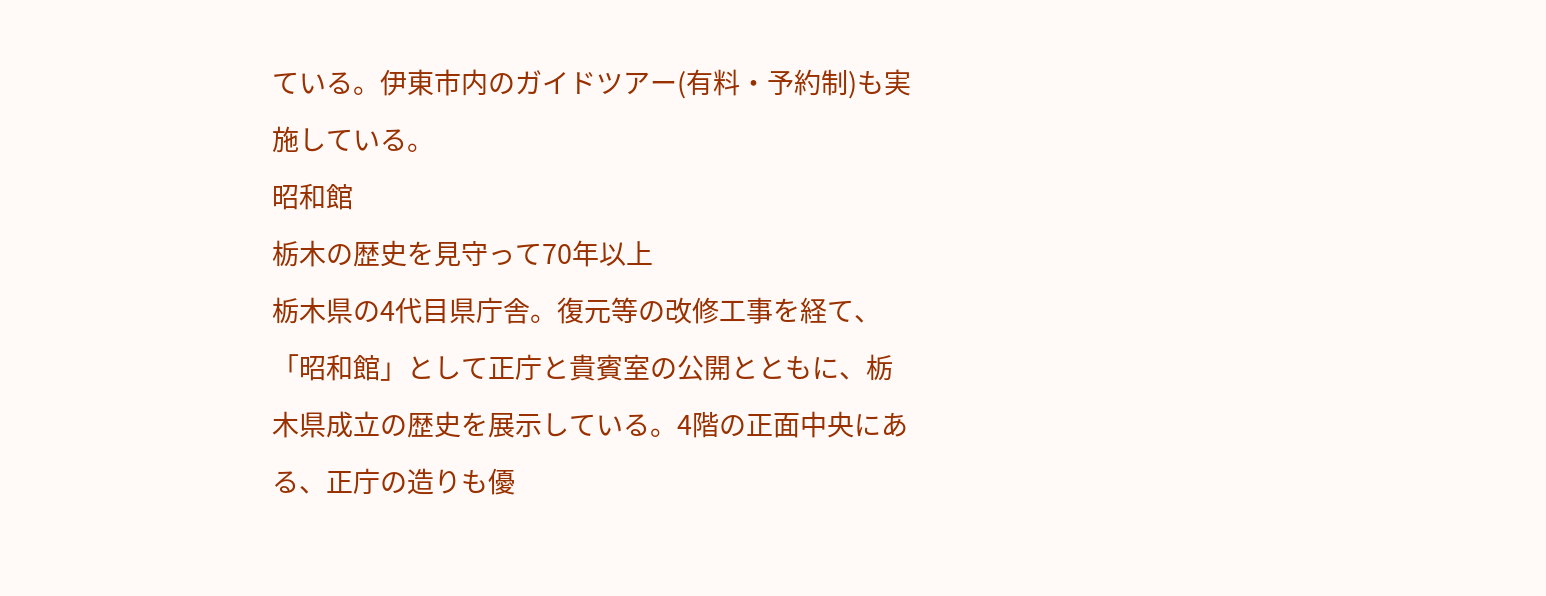ている。伊東市内のガイドツアー(有料・予約制)も実施している。
昭和館
栃木の歴史を見守って70年以上
栃木県の4代目県庁舎。復元等の改修工事を経て、「昭和館」として正庁と貴賓室の公開とともに、栃木県成立の歴史を展示している。4階の正面中央にある、正庁の造りも優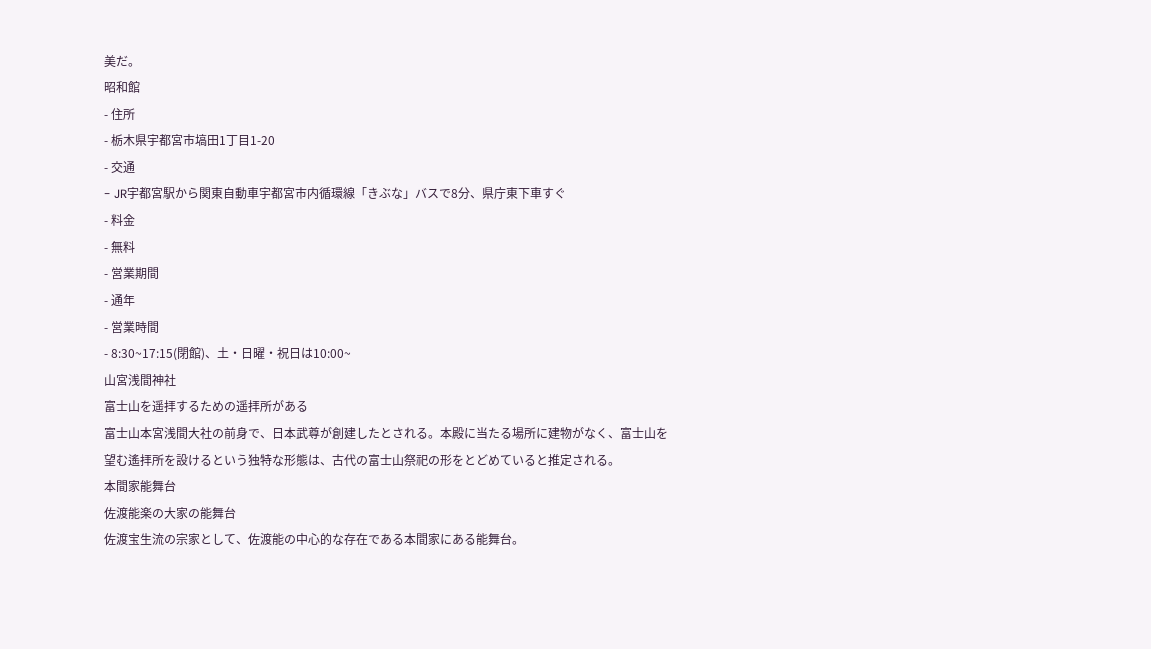美だ。
昭和館
- 住所
- 栃木県宇都宮市塙田1丁目1-20
- 交通
- JR宇都宮駅から関東自動車宇都宮市内循環線「きぶな」バスで8分、県庁東下車すぐ
- 料金
- 無料
- 営業期間
- 通年
- 営業時間
- 8:30~17:15(閉館)、土・日曜・祝日は10:00~
山宮浅間神社
富士山を遥拝するための遥拝所がある
富士山本宮浅間大社の前身で、日本武尊が創建したとされる。本殿に当たる場所に建物がなく、富士山を望む遙拝所を設けるという独特な形態は、古代の富士山祭祀の形をとどめていると推定される。
本間家能舞台
佐渡能楽の大家の能舞台
佐渡宝生流の宗家として、佐渡能の中心的な存在である本間家にある能舞台。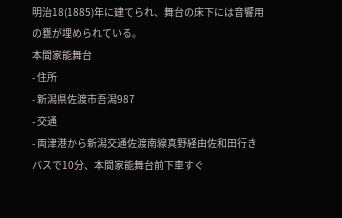明治18(1885)年に建てられ、舞台の床下には音響用の甕が埋められている。
本間家能舞台
- 住所
- 新潟県佐渡市吾潟987
- 交通
- 両津港から新潟交通佐渡南線真野経由佐和田行きバスで10分、本間家能舞台前下車すぐ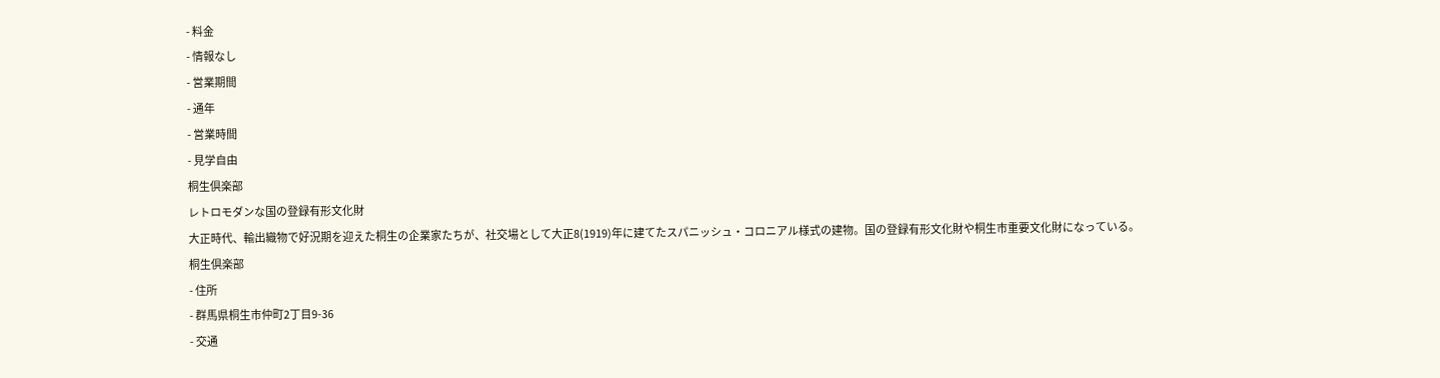- 料金
- 情報なし
- 営業期間
- 通年
- 営業時間
- 見学自由
桐生倶楽部
レトロモダンな国の登録有形文化財
大正時代、輸出織物で好況期を迎えた桐生の企業家たちが、社交場として大正8(1919)年に建てたスパニッシュ・コロニアル様式の建物。国の登録有形文化財や桐生市重要文化財になっている。
桐生倶楽部
- 住所
- 群馬県桐生市仲町2丁目9-36
- 交通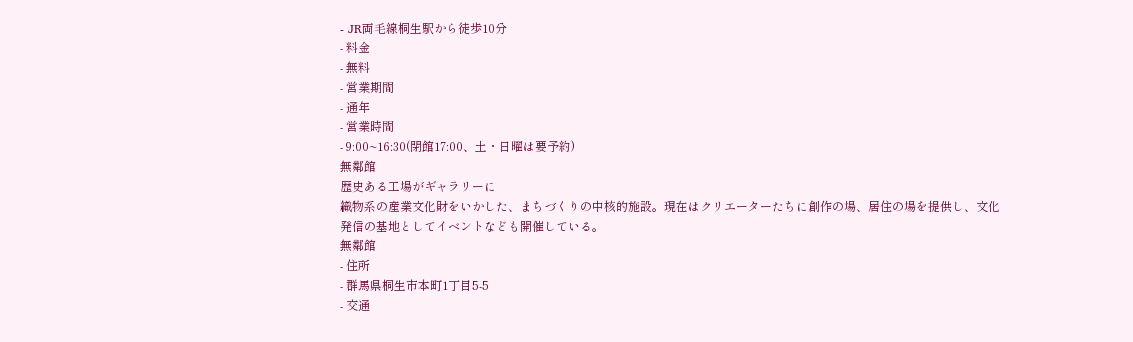- JR両毛線桐生駅から徒歩10分
- 料金
- 無料
- 営業期間
- 通年
- 営業時間
- 9:00~16:30(閉館17:00、土・日曜は要予約)
無鄰館
歴史ある工場がギャラリーに
織物系の産業文化財をいかした、まちづくりの中核的施設。現在はクリエーターたちに創作の場、居住の場を提供し、文化発信の基地としてイベントなども開催している。
無鄰館
- 住所
- 群馬県桐生市本町1丁目5-5
- 交通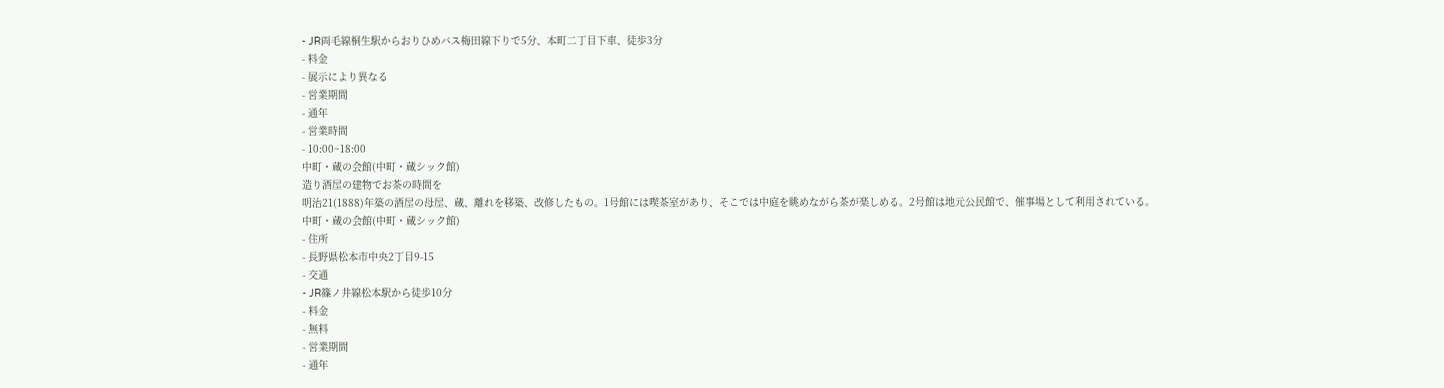- JR両毛線桐生駅からおりひめバス梅田線下りで5分、本町二丁目下車、徒歩3分
- 料金
- 展示により異なる
- 営業期間
- 通年
- 営業時間
- 10:00~18:00
中町・蔵の会館(中町・蔵シック館)
造り酒屋の建物でお茶の時間を
明治21(1888)年築の酒屋の母屋、蔵、離れを移築、改修したもの。1号館には喫茶室があり、そこでは中庭を眺めながら茶が楽しめる。2号館は地元公民館で、催事場として利用されている。
中町・蔵の会館(中町・蔵シック館)
- 住所
- 長野県松本市中央2丁目9-15
- 交通
- JR篠ノ井線松本駅から徒歩10分
- 料金
- 無料
- 営業期間
- 通年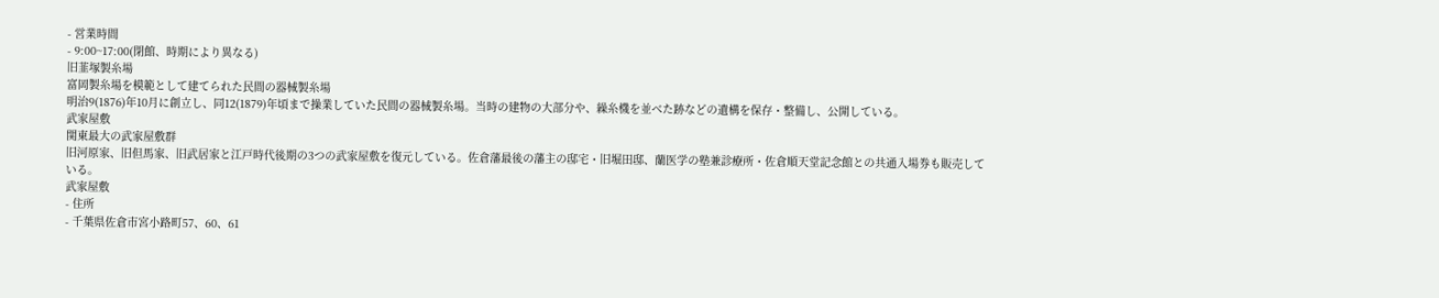- 営業時間
- 9:00~17:00(閉館、時期により異なる)
旧韮塚製糸場
富岡製糸場を模範として建てられた民間の器械製糸場
明治9(1876)年10月に創立し、同12(1879)年頃まで操業していた民間の器械製糸場。当時の建物の大部分や、繰糸機を並べた跡などの遺構を保存・整備し、公開している。
武家屋敷
関東最大の武家屋敷群
旧河原家、旧但馬家、旧武居家と江戸時代後期の3つの武家屋敷を復元している。佐倉藩最後の藩主の邸宅・旧堀田邸、蘭医学の塾兼診療所・佐倉順天堂記念館との共通入場券も販売している。
武家屋敷
- 住所
- 千葉県佐倉市宮小路町57、60、61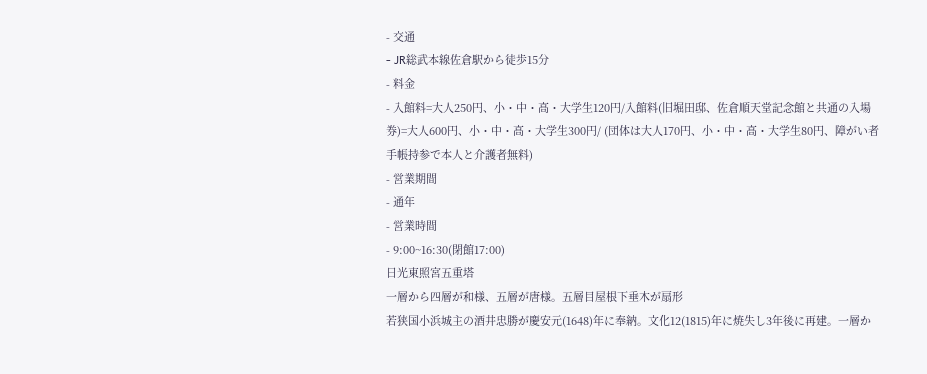- 交通
- JR総武本線佐倉駅から徒歩15分
- 料金
- 入館料=大人250円、小・中・高・大学生120円/入館料(旧堀田邸、佐倉順天堂記念館と共通の入場券)=大人600円、小・中・高・大学生300円/ (団体は大人170円、小・中・高・大学生80円、障がい者手帳持参で本人と介護者無料)
- 営業期間
- 通年
- 営業時間
- 9:00~16:30(閉館17:00)
日光東照宮五重塔
一層から四層が和様、五層が唐様。五層目屋根下垂木が扇形
若狭国小浜城主の酒井忠勝が慶安元(1648)年に奉納。文化12(1815)年に焼失し3年後に再建。一層か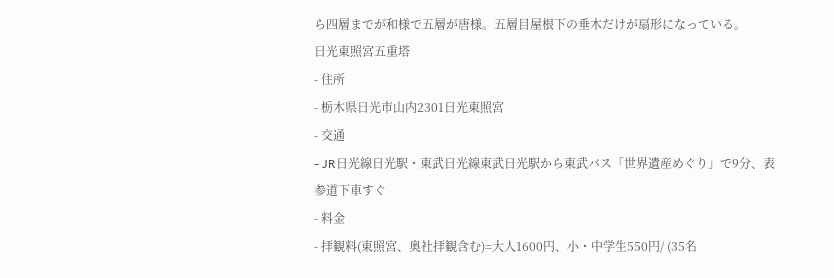ら四層までが和様で五層が唐様。五層目屋根下の垂木だけが扇形になっている。
日光東照宮五重塔
- 住所
- 栃木県日光市山内2301日光東照宮
- 交通
- JR日光線日光駅・東武日光線東武日光駅から東武バス「世界遺産めぐり」で9分、表参道下車すぐ
- 料金
- 拝観料(東照宮、奥社拝観含む)=大人1600円、小・中学生550円/ (35名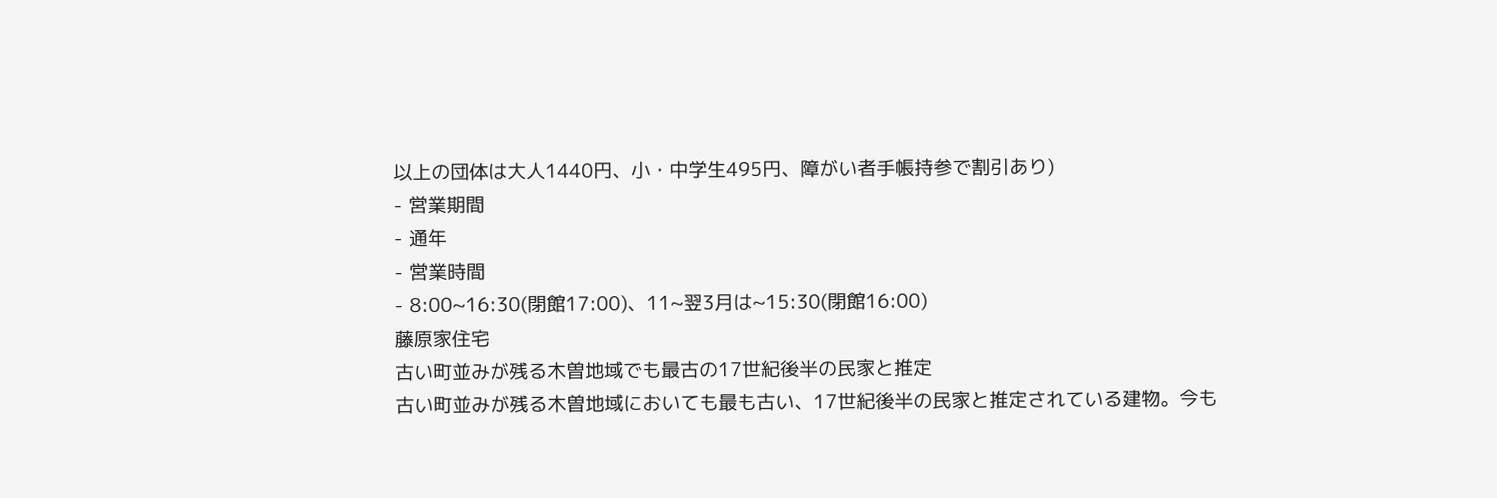以上の団体は大人1440円、小・中学生495円、障がい者手帳持参で割引あり)
- 営業期間
- 通年
- 営業時間
- 8:00~16:30(閉館17:00)、11~翌3月は~15:30(閉館16:00)
藤原家住宅
古い町並みが残る木曽地域でも最古の17世紀後半の民家と推定
古い町並みが残る木曽地域においても最も古い、17世紀後半の民家と推定されている建物。今も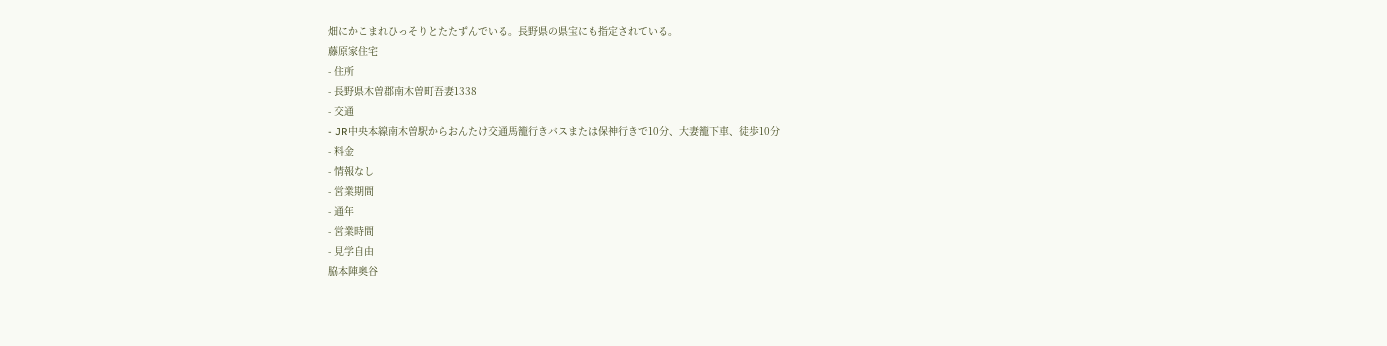畑にかこまれひっそりとたたずんでいる。長野県の県宝にも指定されている。
藤原家住宅
- 住所
- 長野県木曽郡南木曽町吾妻1338
- 交通
- JR中央本線南木曽駅からおんたけ交通馬籠行きバスまたは保神行きで10分、大妻籠下車、徒歩10分
- 料金
- 情報なし
- 営業期間
- 通年
- 営業時間
- 見学自由
脇本陣奥谷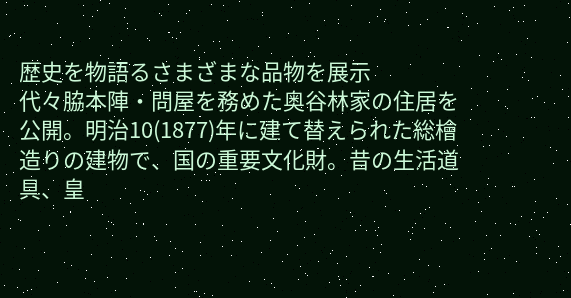歴史を物語るさまざまな品物を展示
代々脇本陣・問屋を務めた奥谷林家の住居を公開。明治10(1877)年に建て替えられた総檜造りの建物で、国の重要文化財。昔の生活道具、皇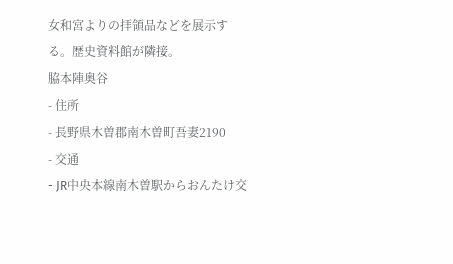女和宮よりの拝領品などを展示する。歴史資料館が隣接。
脇本陣奥谷
- 住所
- 長野県木曽郡南木曽町吾妻2190
- 交通
- JR中央本線南木曽駅からおんたけ交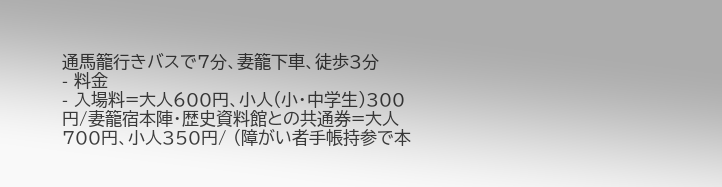通馬籠行きバスで7分、妻籠下車、徒歩3分
- 料金
- 入場料=大人600円、小人(小・中学生)300円/妻籠宿本陣・歴史資料館との共通券=大人700円、小人350円/ (障がい者手帳持参で本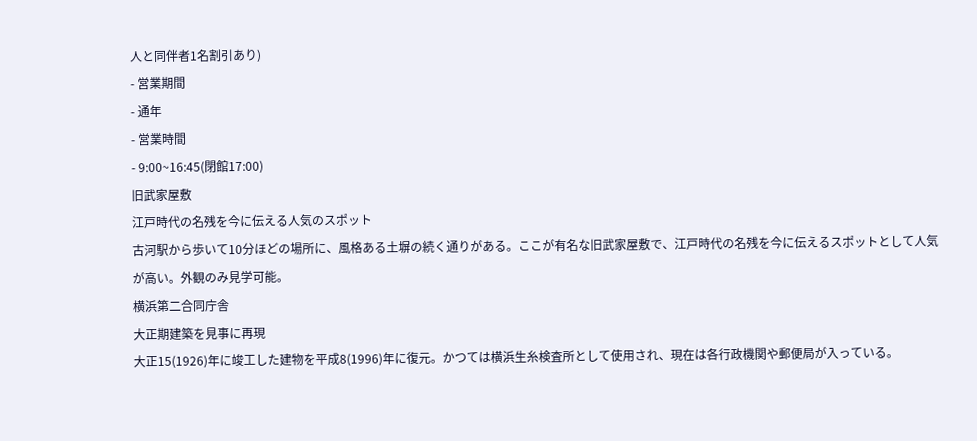人と同伴者1名割引あり)
- 営業期間
- 通年
- 営業時間
- 9:00~16:45(閉館17:00)
旧武家屋敷
江戸時代の名残を今に伝える人気のスポット
古河駅から歩いて10分ほどの場所に、風格ある土塀の続く通りがある。ここが有名な旧武家屋敷で、江戸時代の名残を今に伝えるスポットとして人気が高い。外観のみ見学可能。
横浜第二合同庁舎
大正期建築を見事に再現
大正15(1926)年に竣工した建物を平成8(1996)年に復元。かつては横浜生糸検査所として使用され、現在は各行政機関や郵便局が入っている。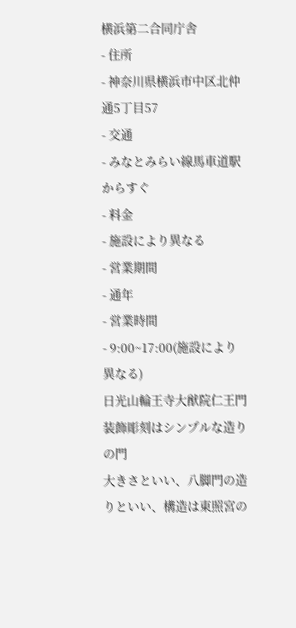横浜第二合同庁舎
- 住所
- 神奈川県横浜市中区北仲通5丁目57
- 交通
- みなとみらい線馬車道駅からすぐ
- 料金
- 施設により異なる
- 営業期間
- 通年
- 営業時間
- 9:00~17:00(施設により異なる)
日光山輪王寺大猷院仁王門
装飾彫刻はシンプルな造りの門
大きさといい、八脚門の造りといい、構造は東照宮の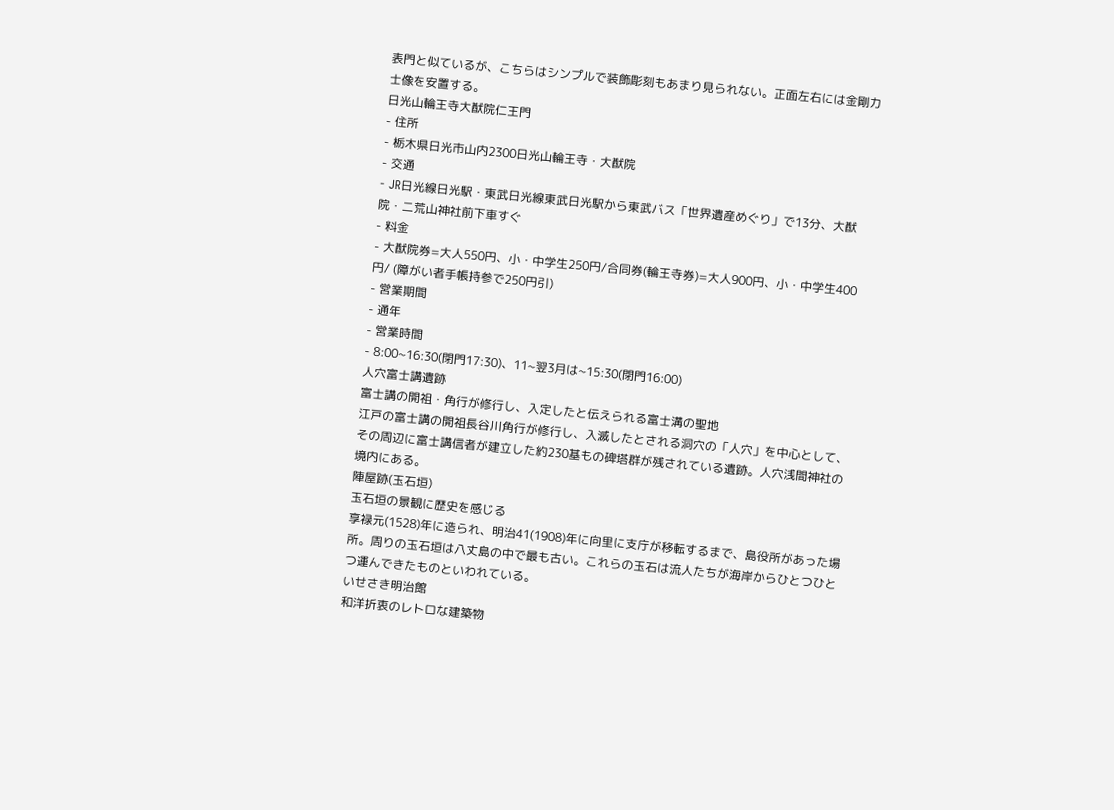表門と似ているが、こちらはシンプルで装飾彫刻もあまり見られない。正面左右には金剛力士像を安置する。
日光山輪王寺大猷院仁王門
- 住所
- 栃木県日光市山内2300日光山輪王寺・大猷院
- 交通
- JR日光線日光駅・東武日光線東武日光駅から東武バス「世界遺産めぐり」で13分、大猷院・二荒山神社前下車すぐ
- 料金
- 大猷院券=大人550円、小・中学生250円/合同券(輪王寺券)=大人900円、小・中学生400円/ (障がい者手帳持参で250円引)
- 営業期間
- 通年
- 営業時間
- 8:00~16:30(閉門17:30)、11~翌3月は~15:30(閉門16:00)
人穴富士講遺跡
富士講の開祖・角行が修行し、入定したと伝えられる富士溝の聖地
江戸の富士講の開祖長谷川角行が修行し、入滅したとされる洞穴の「人穴」を中心として、その周辺に富士講信者が建立した約230基もの碑塔群が残されている遺跡。人穴浅間神社の境内にある。
陣屋跡(玉石垣)
玉石垣の景観に歴史を感じる
享禄元(1528)年に造られ、明治41(1908)年に向里に支庁が移転するまで、島役所があった場所。周りの玉石垣は八丈島の中で最も古い。これらの玉石は流人たちが海岸からひとつひとつ運んできたものといわれている。
いせさき明治館
和洋折衷のレトロな建築物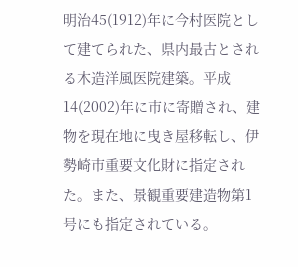明治45(1912)年に今村医院として建てられた、県内最古とされる木造洋風医院建築。平成14(2002)年に市に寄贈され、建物を現在地に曳き屋移転し、伊勢崎市重要文化財に指定された。また、景観重要建造物第1号にも指定されている。